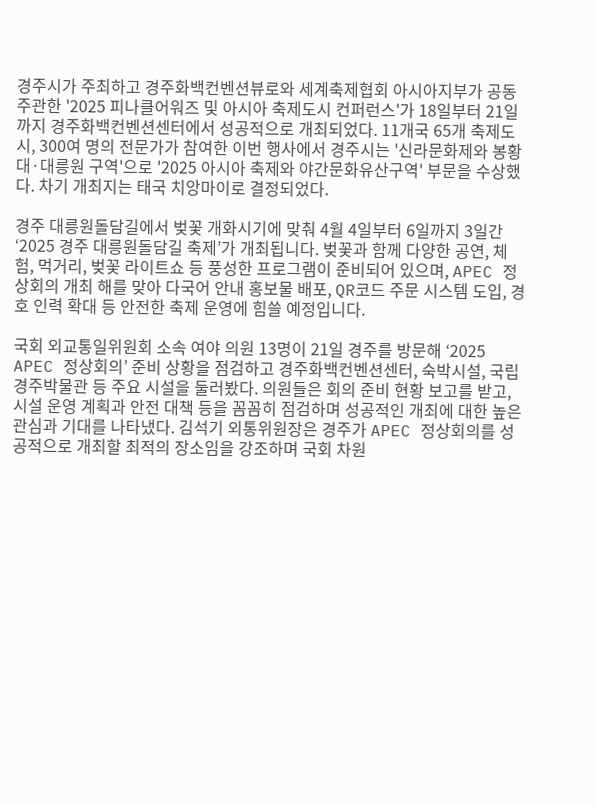경주시가 주최하고 경주화백컨벤션뷰로와 세계축제협회 아시아지부가 공동 주관한 '2025 피나클어워즈 및 아시아 축제도시 컨퍼런스'가 18일부터 21일까지 경주화백컨벤션센터에서 성공적으로 개최되었다. 11개국 65개 축제도시, 300여 명의 전문가가 참여한 이번 행사에서 경주시는 '신라문화제와 봉황대·대릉원 구역'으로 '2025 아시아 축제와 야간문화유산구역' 부문을 수상했다. 차기 개최지는 태국 치앙마이로 결정되었다.

경주 대릉원돌담길에서 벚꽃 개화시기에 맞춰 4월 4일부터 6일까지 3일간 ‘2025 경주 대릉원돌담길 축제’가 개최됩니다. 벚꽃과 함께 다양한 공연, 체험, 먹거리, 벚꽃 라이트쇼 등 풍성한 프로그램이 준비되어 있으며, APEC 정상회의 개최 해를 맞아 다국어 안내 홍보물 배포, QR코드 주문 시스템 도입, 경호 인력 확대 등 안전한 축제 운영에 힘쓸 예정입니다.

국회 외교통일위원회 소속 여야 의원 13명이 21일 경주를 방문해 ‘2025 APEC 정상회의’ 준비 상황을 점검하고 경주화백컨벤션센터, 숙박시설, 국립경주박물관 등 주요 시설을 둘러봤다. 의원들은 회의 준비 현황 보고를 받고, 시설 운영 계획과 안전 대책 등을 꼼꼼히 점검하며 성공적인 개최에 대한 높은 관심과 기대를 나타냈다. 김석기 외통위원장은 경주가 APEC 정상회의를 성공적으로 개최할 최적의 장소임을 강조하며 국회 차원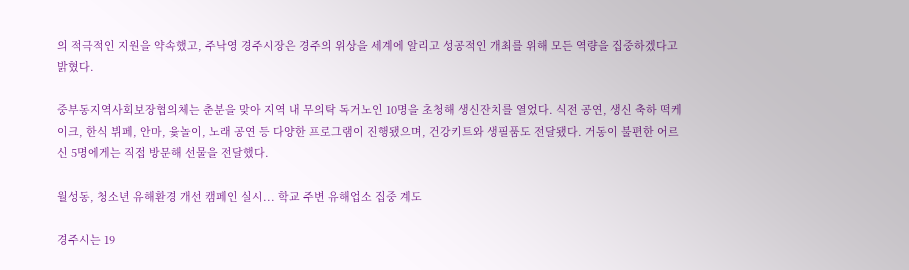의 적극적인 지원을 약속했고, 주낙영 경주시장은 경주의 위상을 세계에 알리고 성공적인 개최를 위해 모든 역량을 집중하겠다고 밝혔다.

중부동지역사회보장협의체는 춘분을 맞아 지역 내 무의탁 독거노인 10명을 초청해 생신잔치를 열었다. 식전 공연, 생신 축하 떡케이크, 한식 뷔페, 안마, 윷놀이, 노래 공연 등 다양한 프로그램이 진행됐으며, 건강키트와 생필품도 전달됐다. 거동이 불편한 어르신 5명에게는 직접 방문해 선물을 전달했다.

월성동, 청소년 유해환경 개선 캠페인 실시... 학교 주변 유해업소 집중 계도

경주시는 19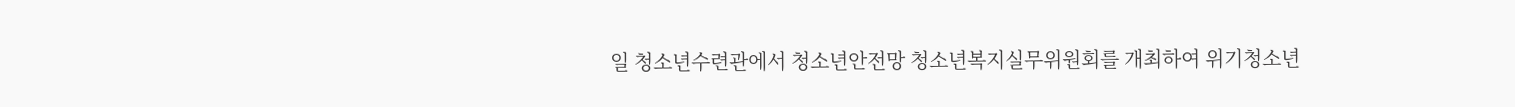일 청소년수련관에서 청소년안전망 청소년복지실무위원회를 개최하여 위기청소년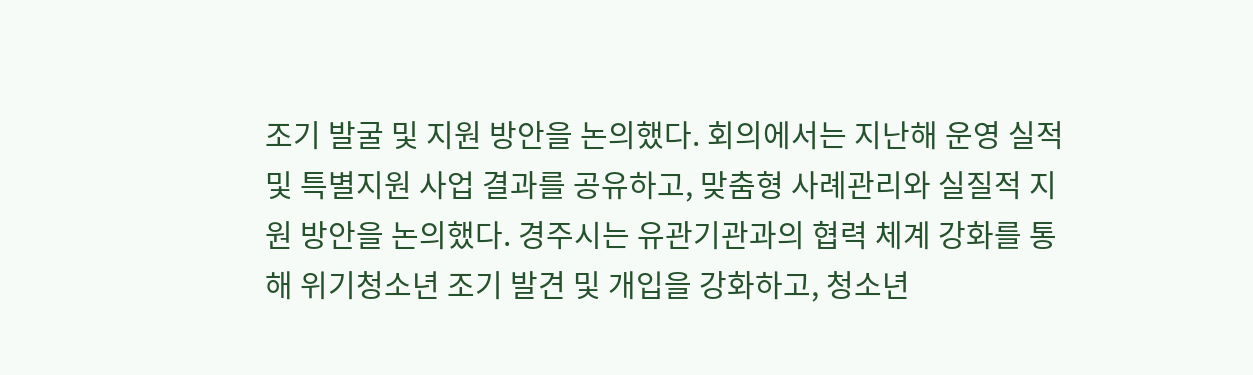조기 발굴 및 지원 방안을 논의했다. 회의에서는 지난해 운영 실적 및 특별지원 사업 결과를 공유하고, 맞춤형 사례관리와 실질적 지원 방안을 논의했다. 경주시는 유관기관과의 협력 체계 강화를 통해 위기청소년 조기 발견 및 개입을 강화하고, 청소년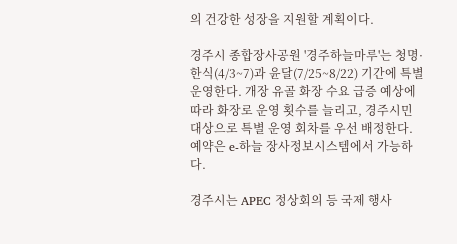의 건강한 성장을 지원할 계획이다.

경주시 종합장사공원 '경주하늘마루'는 청명·한식(4/3~7)과 윤달(7/25~8/22) 기간에 특별 운영한다. 개장 유골 화장 수요 급증 예상에 따라 화장로 운영 횟수를 늘리고, 경주시민 대상으로 특별 운영 회차를 우선 배정한다. 예약은 e-하늘 장사정보시스템에서 가능하다.

경주시는 APEC 정상회의 등 국제 행사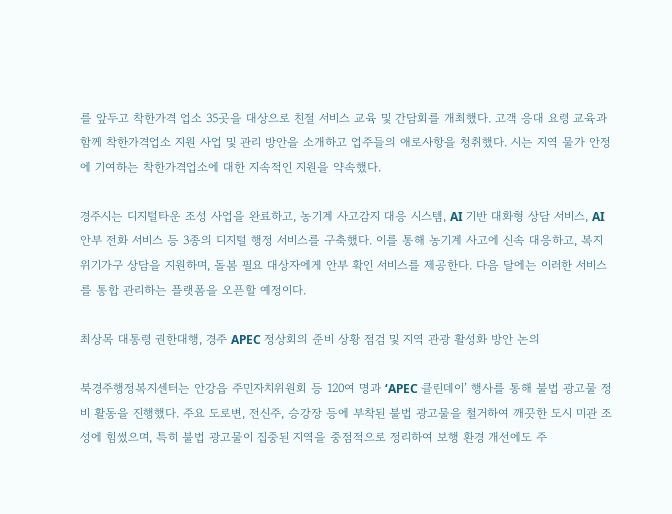를 앞두고 착한가격 업소 35곳을 대상으로 친절 서비스 교육 및 간담회를 개최했다. 고객 응대 요령 교육과 함께 착한가격업소 지원 사업 및 관리 방안을 소개하고 업주들의 애로사항을 청취했다. 시는 지역 물가 안정에 기여하는 착한가격업소에 대한 지속적인 지원을 약속했다.

경주시는 디지털타운 조성 사업을 완료하고, 농기계 사고감지 대응 시스템, AI 기반 대화형 상담 서비스, AI 안부 전화 서비스 등 3종의 디지털 행정 서비스를 구축했다. 이를 통해 농기계 사고에 신속 대응하고, 복지 위기가구 상담을 지원하며, 돌봄 필요 대상자에게 안부 확인 서비스를 제공한다. 다음 달에는 이러한 서비스를 통합 관리하는 플랫폼을 오픈할 예정이다.

최상목 대통령 권한대행, 경주 APEC 정상회의 준비 상황 점검 및 지역 관광 활성화 방안 논의

북경주행정복지센터는 안강읍 주민자치위원회 등 120여 명과 ‘APEC 클린데이’ 행사를 통해 불법 광고물 정비 활동을 진행했다. 주요 도로변, 전신주, 승강장 등에 부착된 불법 광고물을 철거하여 깨끗한 도시 미관 조성에 힘썼으며, 특히 불법 광고물이 집중된 지역을 중점적으로 정리하여 보행 환경 개선에도 주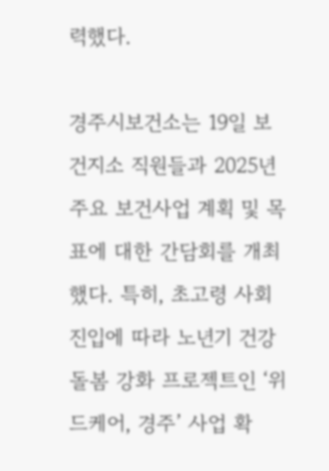력했다.

경주시보건소는 19일 보건지소 직원들과 2025년 주요 보건사업 계획 및 목표에 대한 간담회를 개최했다. 특히, 초고령 사회 진입에 따라 노년기 건강 돌봄 강화 프로젝트인 ‘위드케어, 경주’ 사업 확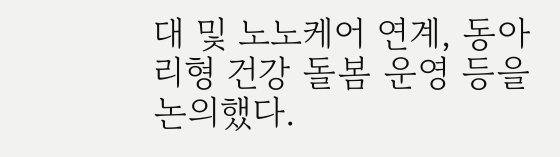대 및 노노케어 연계, 동아리형 건강 돌봄 운영 등을 논의했다.